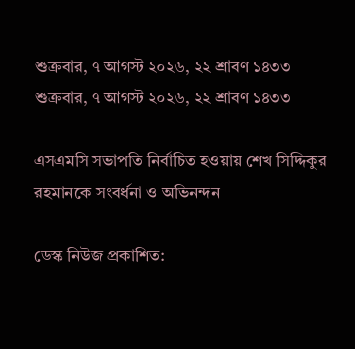শুক্রবার, ৭ আগস্ট ২০২৬, ২২ শ্রাবণ ১৪৩৩
শুক্রবার, ৭ আগস্ট ২০২৬, ২২ শ্রাবণ ১৪৩৩

এসএমসি সভাপতি নির্বাচিত হওয়ায় শেখ সিদ্দিকুর রহমানকে সংবর্ধনা ও অভিনন্দন

ডেস্ক নিউজ প্রকাশিত: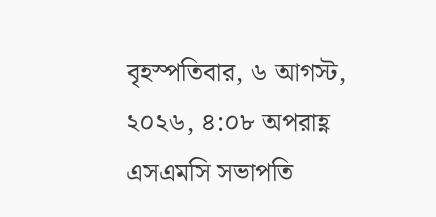বৃহস্পতিবার, ৬ আগস্ট, ২০২৬, ৪:০৮ অপরাহ্ণ
এসএমসি সভাপতি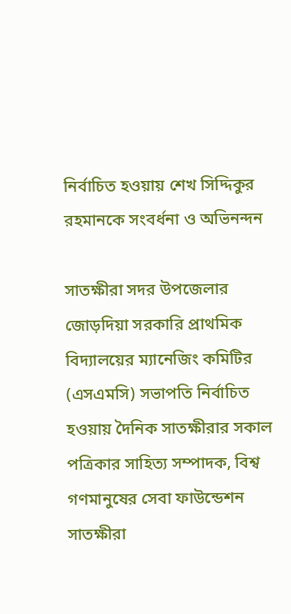নির্বাচিত হওয়ায় শেখ সিদ্দিকুর রহমানকে সংবর্ধনা ও অভিনন্দন

সাতক্ষীরা সদর উপজেলার জোড়দিয়া সরকারি প্রাথমিক বিদ্যালয়ের ম্যানেজিং কমিটির (এসএমসি) সভাপতি নির্বাচিত হওয়ায় দৈনিক সাতক্ষীরার সকাল পত্রিকার সাহিত্য সম্পাদক, বিশ্ব গণমানুষের সেবা ফাউন্ডেশন সাতক্ষীরা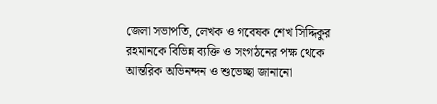জেলা সভাপতি, লেখক ও গবেষক শেখ সিদ্দিকুর রহমানকে বিভিন্ন ব্যক্তি ও সংগঠনের পক্ষ থেকে আন্তরিক অভিনন্দন ও শুভেচ্ছা জানানো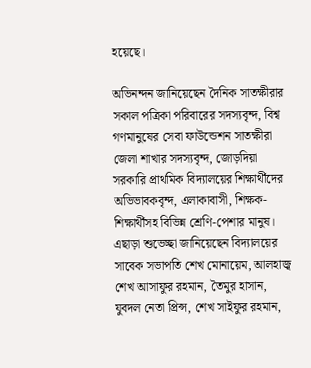হয়েছে।

অভিনন্দন জানিয়েছেন দৈনিক সাতক্ষীরার সকাল পত্রিকা পরিবারের সদস্যবৃন্দ, বিশ্ব গণমানুষের সেবা ফাউন্ডেশন সাতক্ষীরা জেলা শাখার সদস্যবৃন্দ, জোড়দিয়া সরকারি প্রাথমিক বিদ্যালয়ের শিক্ষার্থীদের অভিভাবকবৃন্দ, এলাকাবাসী, শিক্ষক-শিক্ষার্থীসহ বিভিন্ন শ্রেণি-পেশার মানুষ।
এছাড়া শুভেচ্ছা জানিয়েছেন বিদ্যালয়ের সাবেক সভাপতি শেখ মোনায়েম, আলহাজ্ব শেখ আসাফুর রহমান, তৈমুর হাসান, যুবদল নেতা প্রিন্স, শেখ সাইফুর রহমান,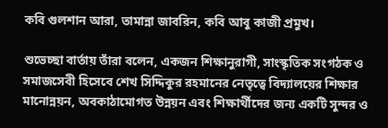কবি গুলশান আরা, তামান্না জাবরিন, কবি আবু কাজী প্রমুখ।

শুভেচ্ছা বার্তায় তাঁরা বলেন, একজন শিক্ষানুরাগী, সাংস্কৃতিক সংগঠক ও সমাজসেবী হিসেবে শেখ সিদ্দিকুর রহমানের নেতৃত্বে বিদ্যালয়ের শিক্ষার মানোন্নয়ন, অবকাঠামোগত উন্নয়ন এবং শিক্ষার্থীদের জন্য একটি সুন্দর ও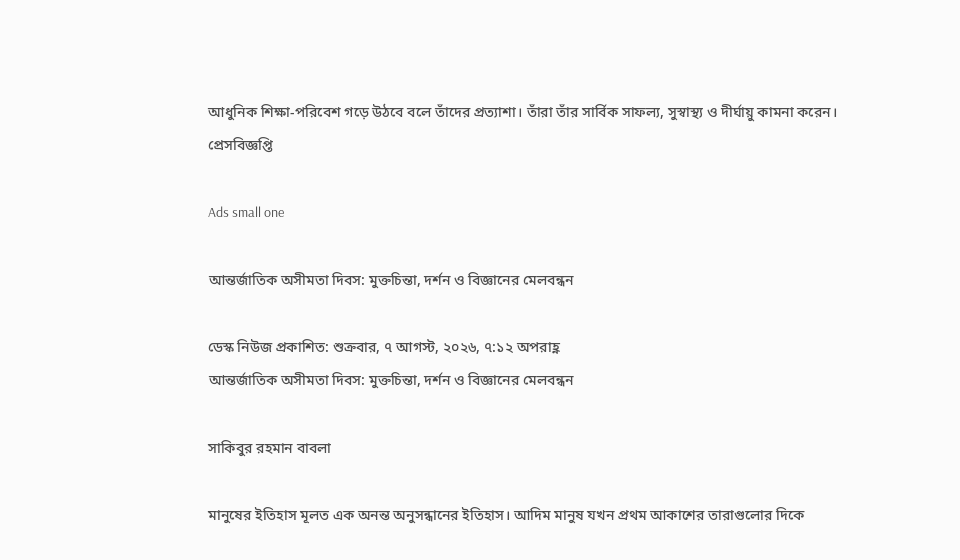আধুনিক শিক্ষা-পরিবেশ গড়ে উঠবে বলে তাঁদের প্রত্যাশা। তাঁরা তাঁর সার্বিক সাফল্য, সুস্বাস্থ্য ও দীর্ঘায়ু কামনা করেন। প্রেসবিজ্ঞপ্তি

Ads small one

আন্তর্জাতিক অসীমতা দিবস: মুক্তচিন্তা, দর্শন ও বিজ্ঞানের মেলবন্ধন

ডেস্ক নিউজ প্রকাশিত: শুক্রবার, ৭ আগস্ট, ২০২৬, ৭:১২ অপরাহ্ণ
আন্তর্জাতিক অসীমতা দিবস: মুক্তচিন্তা, দর্শন ও বিজ্ঞানের মেলবন্ধন

সাকিবুর রহমান বাবলা

মানুষের ইতিহাস মূলত এক অনন্ত অনুসন্ধানের ইতিহাস। আদিম মানুষ যখন প্রথম আকাশের তারাগুলোর দিকে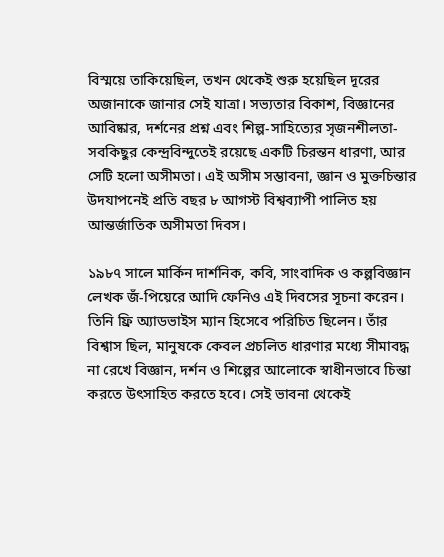বিস্ময়ে তাকিয়েছিল, তখন থেকেই শুরু হয়েছিল দূরের অজানাকে জানার সেই যাত্রা। সভ্যতার বিকাশ, বিজ্ঞানের আবিষ্কার, দর্শনের প্রশ্ন এবং শিল্প-সাহিত্যের সৃজনশীলতা-সবকিছুর কেন্দ্রবিন্দুতেই রয়েছে একটি চিরন্তন ধারণা, আর সেটি হলো অসীমতা। এই অসীম সম্ভাবনা, জ্ঞান ও মুক্তচিন্তার উদযাপনেই প্রতি বছর ৮ আগস্ট বিশ্বব্যাপী পালিত হয় আন্তর্জাতিক অসীমতা দিবস।

১৯৮৭ সালে মার্কিন দার্শনিক, কবি, সাংবাদিক ও কল্পবিজ্ঞান লেখক জঁ-পিয়েরে আদি ফেনিও এই দিবসের সূচনা করেন। তিনি ফ্রি অ্যাডভাইস ম্যান হিসেবে পরিচিত ছিলেন। তাঁর বিশ্বাস ছিল, মানুষকে কেবল প্রচলিত ধারণার মধ্যে সীমাবদ্ধ না রেখে বিজ্ঞান, দর্শন ও শিল্পের আলোকে স্বাধীনভাবে চিন্তা করতে উৎসাহিত করতে হবে। সেই ভাবনা থেকেই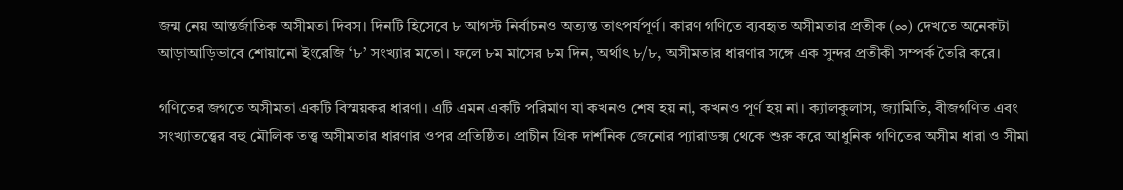জন্ম নেয় আন্তর্জাতিক অসীমতা দিবস। দিনটি হিসেবে ৮ আগস্ট নির্বাচনও অত্যন্ত তাৎপর্যপূর্ণ। কারণ গণিতে ব্যবহৃত অসীমতার প্রতীক (∞) দেখতে অনেকটা আড়াআড়িভাবে শোয়ানো ইংরেজি ‘৮’ সংখ্যার মতো। ফলে ৮ম মাসের ৮ম দিন, অর্থাৎ ৮/৮, অসীমতার ধারণার সঙ্গে এক সুন্দর প্রতীকী সম্পর্ক তৈরি করে।

গণিতের জগতে অসীমতা একটি বিস্ময়কর ধারণা। এটি এমন একটি পরিমাণ যা কখনও শেষ হয় না, কখনও পূর্ণ হয় না। ক্যালকুলাস, জ্যামিতি, বীজগণিত এবং সংখ্যাতত্ত্বের বহু মৌলিক তত্ত্ব অসীমতার ধারণার ওপর প্রতিষ্ঠিত। প্রাচীন গ্রিক দার্শনিক জেনোর প্যারাডক্স থেকে শুরু করে আধুনিক গণিতের অসীম ধারা ও সীমা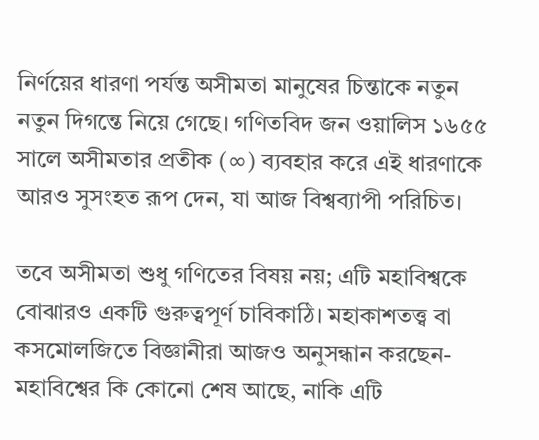নির্ণয়ের ধারণা পর্যন্ত অসীমতা মানুষের চিন্তাকে নতুন নতুন দিগন্তে নিয়ে গেছে। গণিতবিদ জন ওয়ালিস ১৬৫৫ সালে অসীমতার প্রতীক (∞) ব্যবহার করে এই ধারণাকে আরও সুসংহত রূপ দেন, যা আজ বিশ্বব্যাপী পরিচিত।

তবে অসীমতা শুধু গণিতের বিষয় নয়; এটি মহাবিশ্বকে বোঝারও একটি গুরুত্বপূর্ণ চাবিকাঠি। মহাকাশতত্ত্ব বা কসমোলজিতে বিজ্ঞানীরা আজও অনুসন্ধান করছেন-মহাবিশ্বের কি কোনো শেষ আছে, নাকি এটি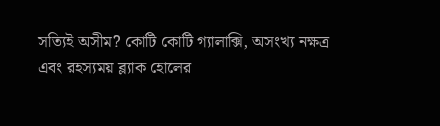সত্যিই অসীম? কোটি কোটি গ্যালাক্সি, অসংখ্য নক্ষত্র এবং রহস্যময় ব্ল্যাক হোলের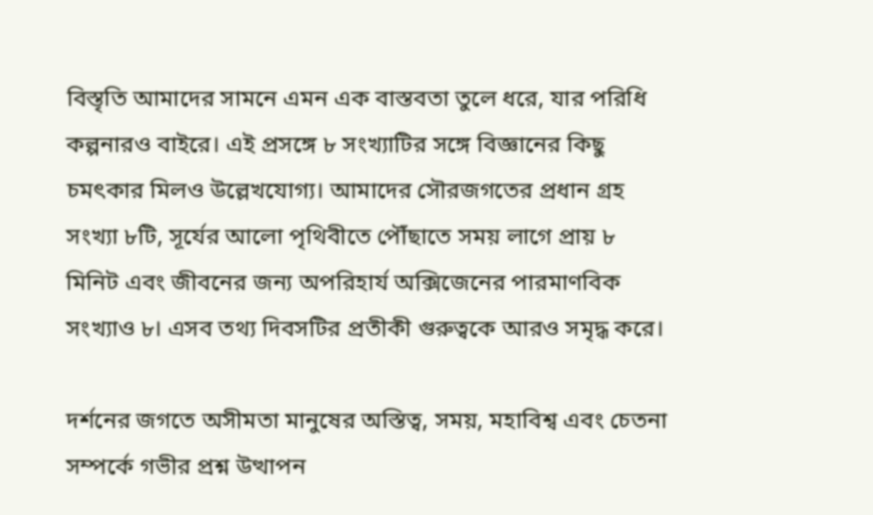বিস্তৃতি আমাদের সামনে এমন এক বাস্তবতা তুলে ধরে, যার পরিধি কল্পনারও বাইরে। এই প্রসঙ্গে ৮ সংখ্যাটির সঙ্গে বিজ্ঞানের কিছু চমৎকার মিলও উল্লেখযোগ্য। আমাদের সৌরজগতের প্রধান গ্রহ সংখ্যা ৮টি, সূর্যের আলো পৃথিবীতে পৌঁছাতে সময় লাগে প্রায় ৮ মিনিট এবং জীবনের জন্য অপরিহার্য অক্সিজেনের পারমাণবিক সংখ্যাও ৮। এসব তথ্য দিবসটির প্রতীকী গুরুত্বকে আরও সমৃদ্ধ করে।

দর্শনের জগতে অসীমতা মানুষের অস্তিত্ব, সময়, মহাবিশ্ব এবং চেতনা সম্পর্কে গভীর প্রশ্ন উত্থাপন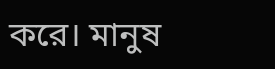করে। মানুষ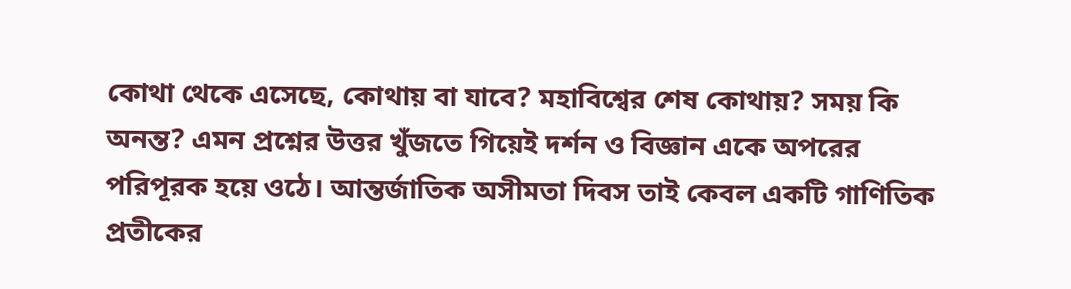কোথা থেকে এসেছে, কোথায় বা যাবে? মহাবিশ্বের শেষ কোথায়? সময় কি অনন্ত? এমন প্রশ্নের উত্তর খুঁজতে গিয়েই দর্শন ও বিজ্ঞান একে অপরের পরিপূরক হয়ে ওঠে। আন্তর্জাতিক অসীমতা দিবস তাই কেবল একটি গাণিতিক প্রতীকের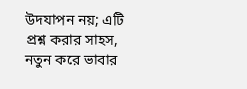উদযাপন নয়; এটি প্রশ্ন করার সাহস, নতুন করে ভাবার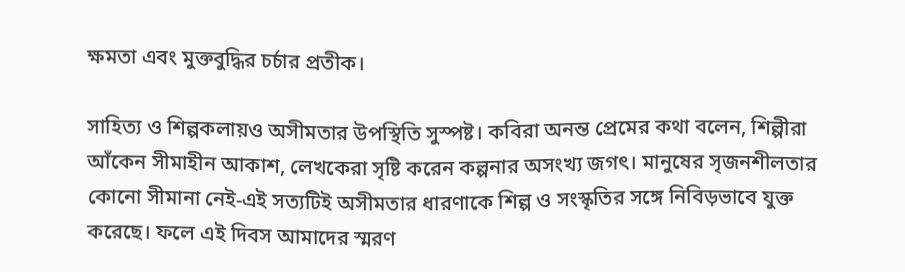ক্ষমতা এবং মুক্তবুদ্ধির চর্চার প্রতীক।

সাহিত্য ও শিল্পকলায়ও অসীমতার উপস্থিতি সুস্পষ্ট। কবিরা অনন্ত প্রেমের কথা বলেন, শিল্পীরা আঁকেন সীমাহীন আকাশ, লেখকেরা সৃষ্টি করেন কল্পনার অসংখ্য জগৎ। মানুষের সৃজনশীলতার কোনো সীমানা নেই-এই সত্যটিই অসীমতার ধারণাকে শিল্প ও সংস্কৃতির সঙ্গে নিবিড়ভাবে যুক্ত করেছে। ফলে এই দিবস আমাদের স্মরণ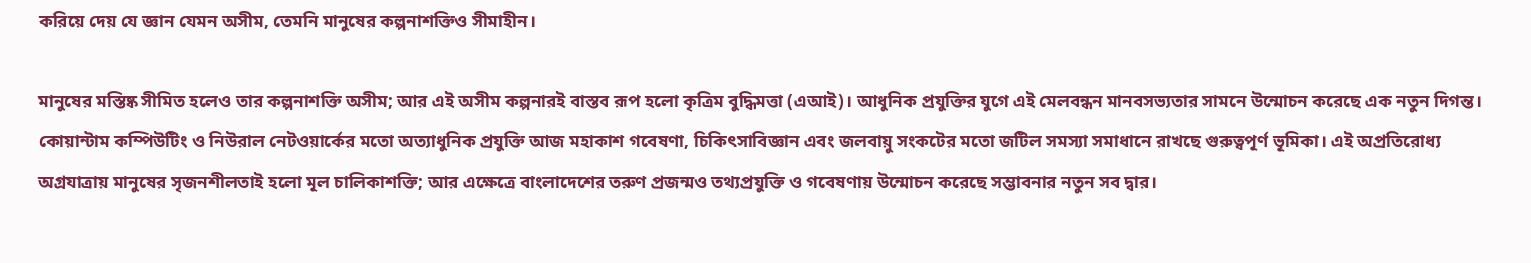করিয়ে দেয় যে জ্ঞান যেমন অসীম, তেমনি মানুষের কল্পনাশক্তিও সীমাহীন।

মানুষের মস্তিষ্ক সীমিত হলেও তার কল্পনাশক্তি অসীম; আর এই অসীম কল্পনারই বাস্তব রূপ হলো কৃত্রিম বুদ্ধিমত্তা (এআই)। আধুনিক প্রযুক্তির যুগে এই মেলবন্ধন মানবসভ্যতার সামনে উন্মোচন করেছে এক নতুন দিগন্ত। কোয়ান্টাম কম্পিউটিং ও নিউরাল নেটওয়ার্কের মতো অত্যাধুনিক প্রযুক্তি আজ মহাকাশ গবেষণা, চিকিৎসাবিজ্ঞান এবং জলবায়ু সংকটের মতো জটিল সমস্যা সমাধানে রাখছে গুরুত্বপূর্ণ ভূমিকা। এই অপ্রতিরোধ্য অগ্রযাত্রায় মানুষের সৃজনশীলতাই হলো মূল চালিকাশক্তি; আর এক্ষেত্রে বাংলাদেশের তরুণ প্রজন্মও তথ্যপ্রযুক্তি ও গবেষণায় উন্মোচন করেছে সম্ভাবনার নতুন সব দ্বার।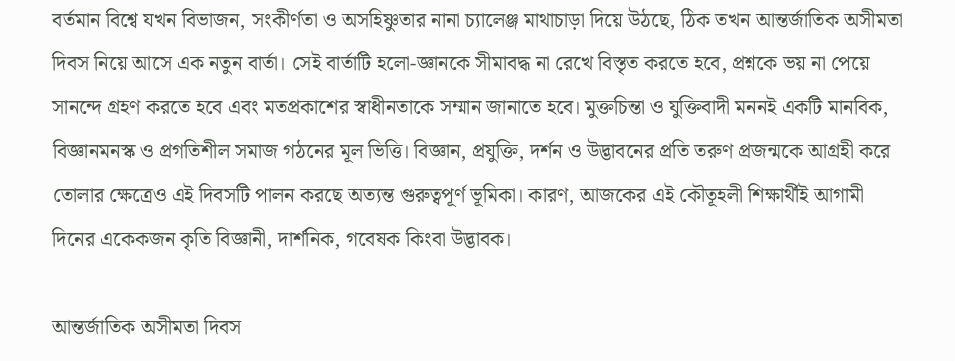বর্তমান বিশ্বে যখন বিভাজন, সংকীর্ণতা ও অসহিষ্ণুতার নানা চ্যালেঞ্জ মাথাচাড়া দিয়ে উঠছে, ঠিক তখন আন্তর্জাতিক অসীমতা দিবস নিয়ে আসে এক নতুন বার্তা। সেই বার্তাটি হলো-জ্ঞানকে সীমাবদ্ধ না রেখে বিস্তৃত করতে হবে, প্রশ্নকে ভয় না পেয়ে সানন্দে গ্রহণ করতে হবে এবং মতপ্রকাশের স্বাধীনতাকে সম্মান জানাতে হবে। মুক্তচিন্তা ও যুক্তিবাদী মননই একটি মানবিক, বিজ্ঞানমনস্ক ও প্রগতিশীল সমাজ গঠনের মূল ভিত্তি। বিজ্ঞান, প্রযুক্তি, দর্শন ও উদ্ভাবনের প্রতি তরুণ প্রজন্মকে আগ্রহী করে তোলার ক্ষেত্রেও এই দিবসটি পালন করছে অত্যন্ত গুরুত্বপূর্ণ ভূমিকা। কারণ, আজকের এই কৌতূহলী শিক্ষার্থীই আগামী দিনের একেকজন কৃতি বিজ্ঞানী, দার্শনিক, গবেষক কিংবা উদ্ভাবক।

আন্তর্জাতিক অসীমতা দিবস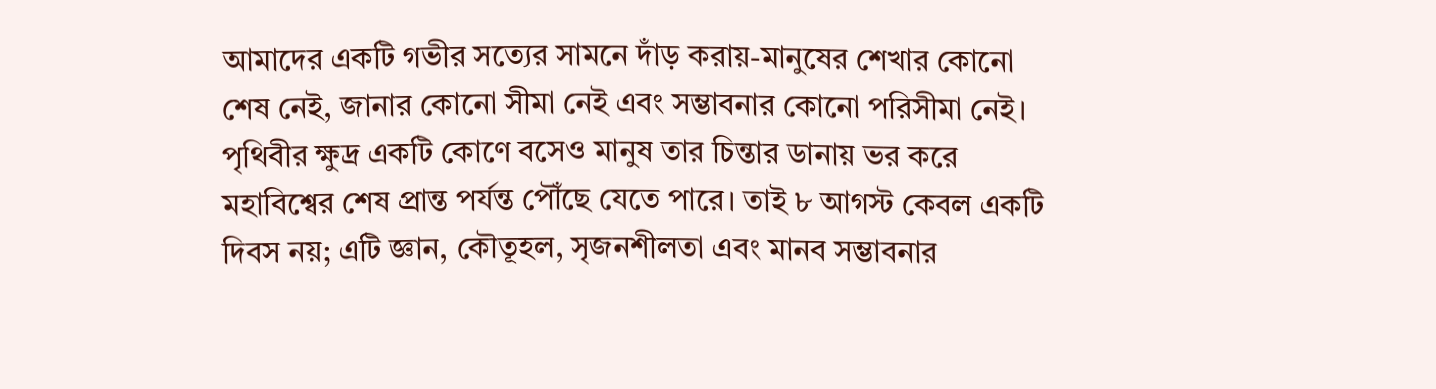আমাদের একটি গভীর সত্যের সামনে দাঁড় করায়-মানুষের শেখার কোনো শেষ নেই, জানার কোনো সীমা নেই এবং সম্ভাবনার কোনো পরিসীমা নেই। পৃথিবীর ক্ষুদ্র একটি কোণে বসেও মানুষ তার চিন্তার ডানায় ভর করে মহাবিশ্বের শেষ প্রান্ত পর্যন্ত পৌঁছে যেতে পারে। তাই ৮ আগস্ট কেবল একটি দিবস নয়; এটি জ্ঞান, কৌতূহল, সৃজনশীলতা এবং মানব সম্ভাবনার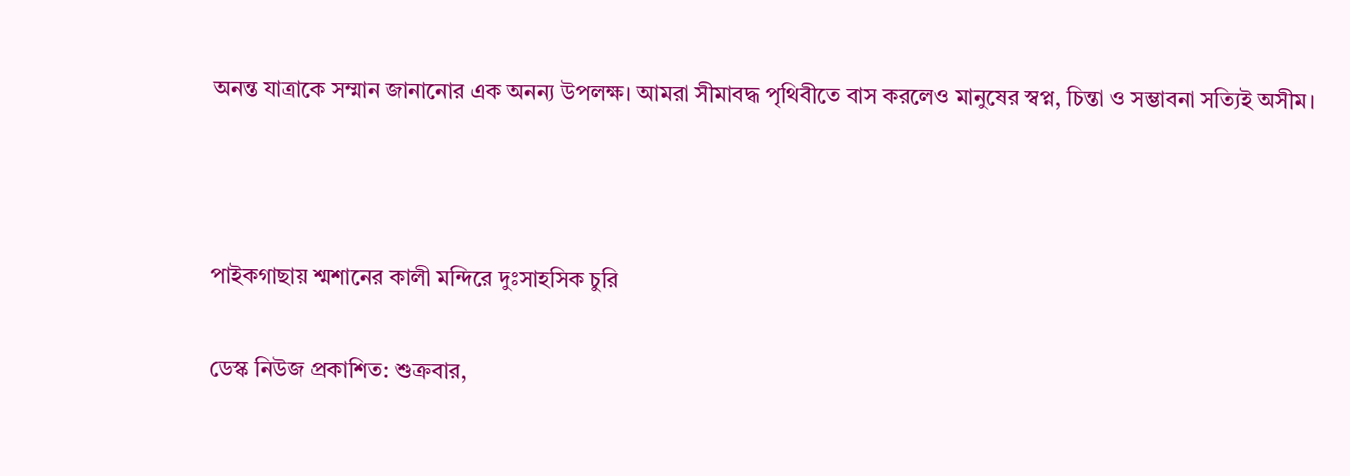অনন্ত যাত্রাকে সম্মান জানানোর এক অনন্য উপলক্ষ। আমরা সীমাবদ্ধ পৃথিবীতে বাস করলেও মানুষের স্বপ্ন, চিন্তা ও সম্ভাবনা সত্যিই অসীম।



পাইকগাছায় শ্মশানের কালী মন্দিরে দুঃসাহসিক চুরি

ডেস্ক নিউজ প্রকাশিত: শুক্রবার,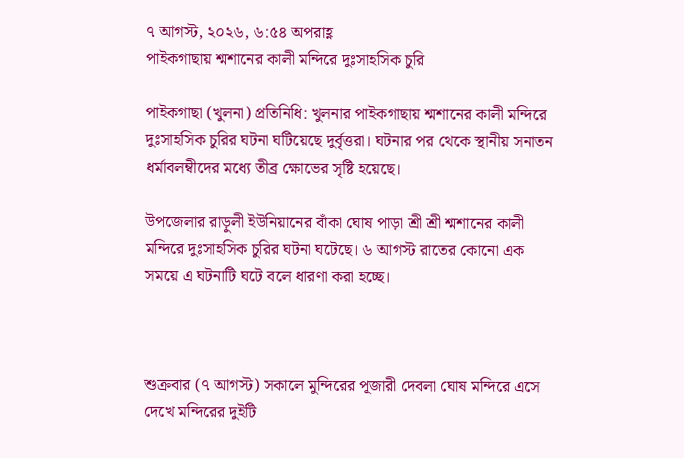৭ আগস্ট, ২০২৬, ৬:৫৪ অপরাহ্ণ
পাইকগাছায় শ্মশানের কালী মন্দিরে দুঃসাহসিক চুরি

পাইকগাছা (খুলনা) প্রতিনিধি: খুলনার পাইকগাছায় শ্মশানের কালী মন্দিরে দুঃসাহসিক চুরির ঘটনা ঘটিয়েছে দুর্বৃত্তরা। ঘটনার পর থেকে স্থানীয় সনাতন ধর্মাবলম্বীদের মধ্যে তীব্র ক্ষোভের সৃষ্টি হয়েছে।

উপজেলার রাড়ুলী ইউনিয়ানের বাঁকা ঘোষ পাড়া শ্রী শ্রী শ্মশানের কালী মন্দিরে দুঃসাহসিক চুরির ঘটনা ঘটেছে। ৬ আগস্ট রাতের কোনো এক সময়ে এ ঘটনাটি ঘটে বলে ধারণা করা হচ্ছে।



শুক্রবার (৭ আগস্ট) সকালে মুন্দিরের পূজারী দেবলা ঘোষ মন্দিরে এসে দেখে মন্দিরের দুইটি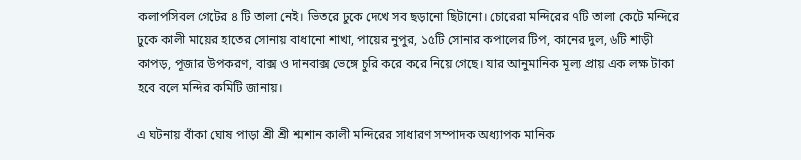কলাপসিবল গেটের ৪ টি তালা নেই। ভিতরে ঢুকে দেখে সব ছড়ানো ছিটানো। চোরেরা মন্দিরের ৭টি তালা কেটে মন্দিরে ঢুকে কালী মায়ের হাতের সোনায় বাধানো শাখা, পায়ের নুপুর, ১৫টি সোনার কপালের টিপ, কানের দুল, ৬টি শাড়ী কাপড়, পূজার উপকরণ, বাক্স ও দানবাক্স ভেঙ্গে চুরি করে করে নিয়ে গেছে। যার আনুমানিক মূল্য প্রায় এক লক্ষ টাকা হবে বলে মন্দির কমিটি জানায়।

এ ঘটনায় বাঁকা ঘোষ পাড়া শ্রী শ্রী শ্মশান কালী মন্দিরের সাধারণ সম্পাদক অধ্যাপক মানিক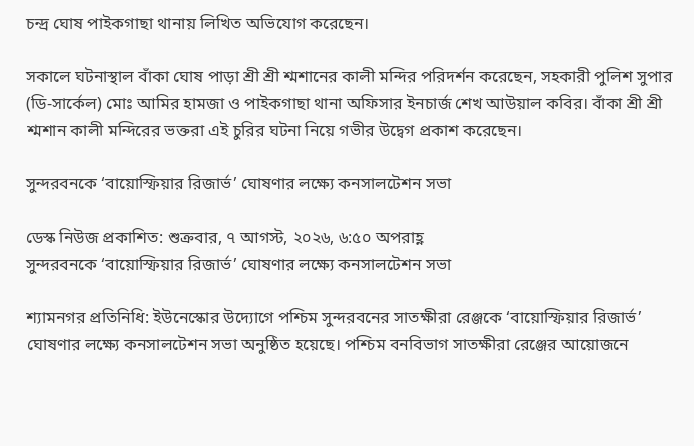চন্দ্র ঘোষ পাইকগাছা থানায় লিখিত অভিযোগ করেছেন।

সকালে ঘটনাস্থাল বাঁকা ঘোষ পাড়া শ্রী শ্রী শ্মশানের কালী মন্দির পরিদর্শন করেছেন, সহকারী পুলিশ সুপার (ডি-সার্কেল) মোঃ আমির হামজা ও পাইকগাছা থানা অফিসার ইনচার্জ শেখ আউয়াল কবির। বাঁকা শ্রী শ্রী শ্মশান কালী মন্দিরের ভক্তরা এই চুরির ঘটনা নিয়ে গভীর উদ্বেগ প্রকাশ করেছেন।

সুন্দরবনকে ‘বায়োস্ফিয়ার রিজার্ভ’ ঘোষণার লক্ষ্যে কনসালটেশন সভা

ডেস্ক নিউজ প্রকাশিত: শুক্রবার, ৭ আগস্ট, ২০২৬, ৬:৫০ অপরাহ্ণ
সুন্দরবনকে ‘বায়োস্ফিয়ার রিজার্ভ’ ঘোষণার লক্ষ্যে কনসালটেশন সভা

শ্যামনগর প্রতিনিধি: ইউনেস্কোর উদ্যোগে পশ্চিম সুন্দরবনের সাতক্ষীরা রেঞ্জকে ‘বায়োস্ফিয়ার রিজার্ভ’ ঘোষণার লক্ষ্যে কনসালটেশন সভা অনুষ্ঠিত হয়েছে। পশ্চিম বনবিভাগ সাতক্ষীরা রেঞ্জের আয়োজনে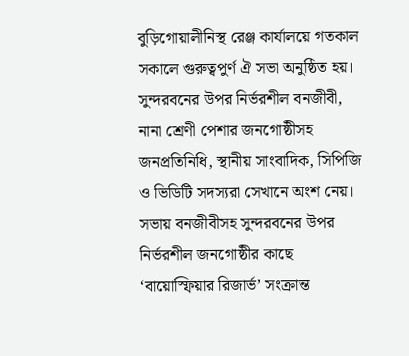বুড়িগোয়ালীনিস্থ রেঞ্জ কার্যালয়ে গতকাল সকালে গুরুত্বপুর্ণ ঐ সভা অনুষ্ঠিত হয়। সুন্দরবনের উপর নির্ভরশীল বনজীবী, নানা শ্রেণী পেশার জনগোষ্ঠীসহ জনপ্রতিনিধি, স্থানীয় সাংবাদিক, সিপিজি ও ভিডিটি সদস্যরা সেখানে অংশ নেয়। সভায় বনজীবীসহ সুন্দরবনের উপর নির্ভরশীল জনগোষ্ঠীর কাছে ‘বায়োস্ফিয়ার রিজার্ভ’ সংক্রান্ত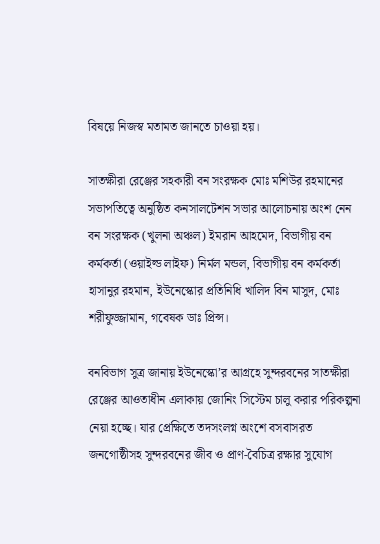বিষয়ে নিজস্ব মতামত জানতে চাওয়া হয়।

সাতক্ষীরা রেঞ্জের সহকারী বন সংরক্ষক মোঃ মশিউর রহমানের সভাপতিত্বে অনুষ্ঠিত কনসালটেশন সভার আলোচনায় অংশ নেন বন সংরক্ষক (খুলনা অঞ্চল) ইমরান আহমেদ, বিভাগীয় বন কর্মকর্তা (ওয়াইল্ড লাইফ) নির্মল মন্ডল, বিভাগীয় বন কর্মকর্তা হাসানুর রহমান, ইউনেস্কোর প্রতিনিধি খালিদ বিন মাসুদ, মোঃ শরীফুজ্জামান, গবেষক ডাঃ প্রিন্স।

বনবিভাগ সুত্র জানায় ইউনেস্কো’র আগ্রহে সুন্দরবনের সাতক্ষীরা রেঞ্জের আওতাধীন এলাকায় জোনিং সিস্টেম চালু করার পরিকল্পনা নেয়া হচ্ছে। যার প্রেক্ষিতে তদসংলগ্ন অংশে বসবাসরত জনগোষ্ঠীসহ সুন্দরবনের জীব ও প্রাণ-বৈচিত্র রক্ষার সুযোগ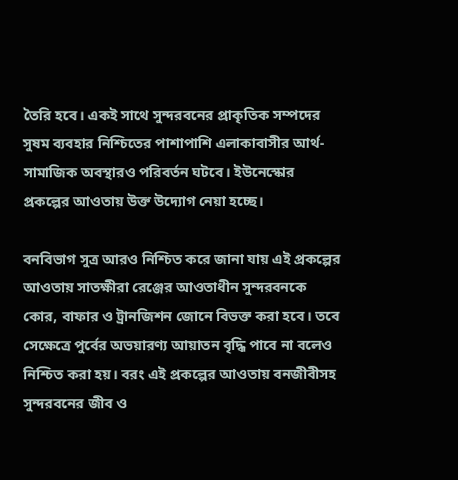তৈরি হবে। একই সাথে সুন্দরবনের প্রাকৃতিক সম্পদের সুষম ব্যবহার নিশ্চিতের পাশাপাশি এলাকাবাসীর আর্থ-সামাজিক অবস্থারও পরিবর্তন ঘটবে। ইউনেস্কোর প্রকল্পের আওতায় উক্ত উদ্যোগ নেয়া হচ্ছে।

বনবিভাগ সুত্র আরও নিশ্চিত করে জানা যায় এই প্রকল্পের আওতায় সাতক্ষীরা রেঞ্জের আওতাধীন সুন্দরবনকে কোর, বাফার ও ট্রানজিশন জোনে বিভক্ত করা হবে। তবে সেক্ষেত্রে পুর্বের অভয়ারণ্য আয়াতন বৃদ্ধি পাবে না বলেও নিশ্চিত করা হয়। বরং এই প্রকল্পের আওতায় বনজীবীসহ সুন্দরবনের জীব ও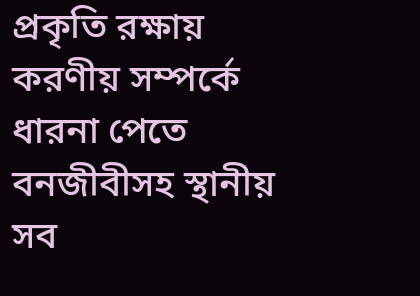প্রকৃতি রক্ষায় করণীয় সম্পর্কে ধারনা পেতে বনজীবীসহ স্থানীয় সব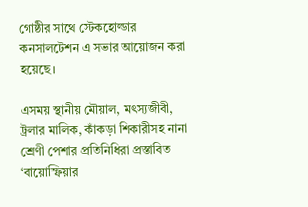গোষ্ঠীর সাথে স্টেকহোল্ডার কনসালটেশন এ সভার আয়োজন করা হয়েছে।

এসময় স্থানীয় মৌয়াল, মৎস্যজীবী, ট্রলার মালিক, কাঁকড়া শিকারীসহ নানা শ্রেণী পেশার প্রতিনিধিরা প্রস্তাবিত ‘বায়োস্ফিয়ার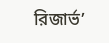রিজার্ভ’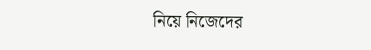নিয়ে নিজেদের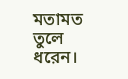মতামত তুলে ধরেন।